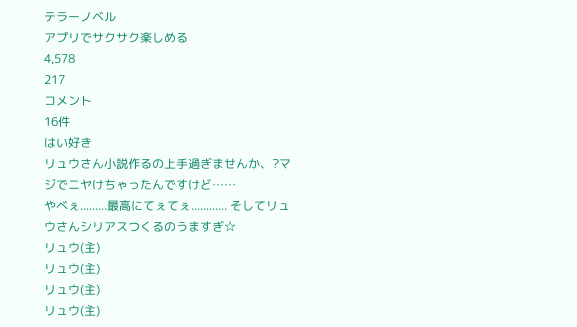テラーノベル
アプリでサクサク楽しめる
4,578
217
コメント
16件
はい好き
リュウさん小説作るの上手過ぎませんか、?マジでニヤけちゃったんですけど……
やべぇ.........最高にてぇてぇ............ そしてリュウさんシリアスつくるのうますぎ☆
リュウ(主)
リュウ(主)
リュウ(主)
リュウ(主)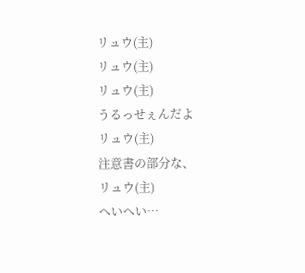リュウ(主)
リュウ(主)
リュウ(主)
うるっせぇんだよ
リュウ(主)
注意書の部分な、
リュウ(主)
へいへい…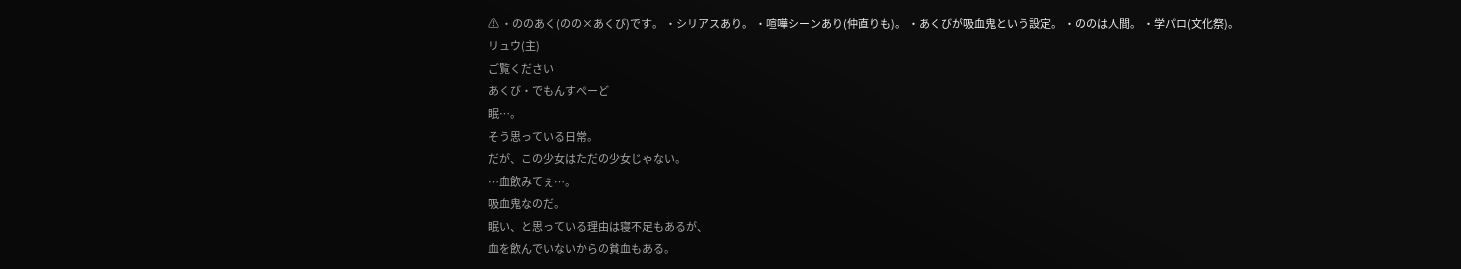⚠ ・ののあく(のの×あくび)です。 ・シリアスあり。 ・喧嘩シーンあり(仲直りも)。 ・あくびが吸血鬼という設定。 ・ののは人間。 ・学パロ(文化祭)。
リュウ(主)
ご覧ください
あくび・でもんすぺーど
眠…。
そう思っている日常。
だが、この少女はただの少女じゃない。
…血飲みてぇ…。
吸血鬼なのだ。
眠い、と思っている理由は寝不足もあるが、
血を飲んでいないからの貧血もある。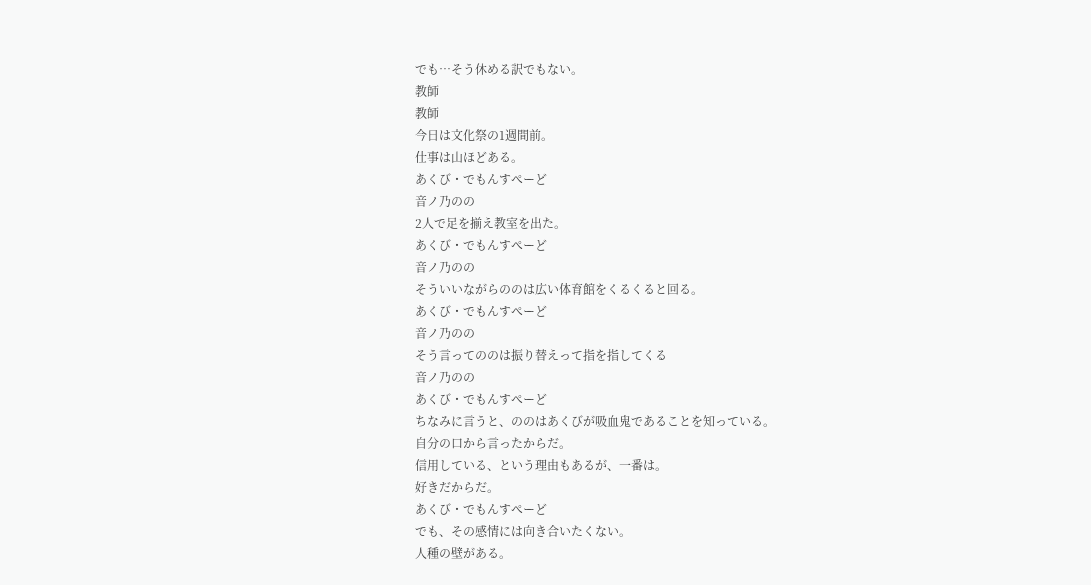でも…そう休める訳でもない。
教師
教師
今日は文化祭の1週間前。
仕事は山ほどある。
あくび・でもんすぺーど
音ノ乃のの
2人で足を揃え教室を出た。
あくび・でもんすぺーど
音ノ乃のの
そういいながらののは広い体育館をくるくると回る。
あくび・でもんすぺーど
音ノ乃のの
そう言ってののは振り替えって指を指してくる
音ノ乃のの
あくび・でもんすぺーど
ちなみに言うと、ののはあくびが吸血鬼であることを知っている。
自分の口から言ったからだ。
信用している、という理由もあるが、一番は。
好きだからだ。
あくび・でもんすぺーど
でも、その感情には向き合いたくない。
人種の壁がある。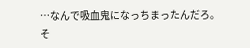…なんで吸血鬼になっちまったんだろ。
そ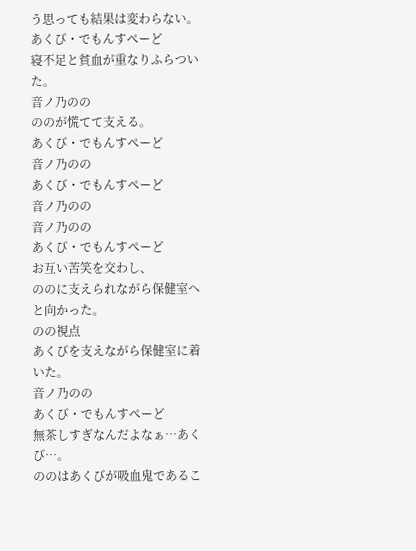う思っても結果は変わらない。
あくび・でもんすぺーど
寝不足と貧血が重なりふらついた。
音ノ乃のの
ののが慌てて支える。
あくび・でもんすぺーど
音ノ乃のの
あくび・でもんすぺーど
音ノ乃のの
音ノ乃のの
あくび・でもんすぺーど
お互い苦笑を交わし、
ののに支えられながら保健室へと向かった。
のの視点
あくびを支えながら保健室に着いた。
音ノ乃のの
あくび・でもんすぺーど
無茶しすぎなんだよなぁ…あくび…。
ののはあくびが吸血鬼であるこ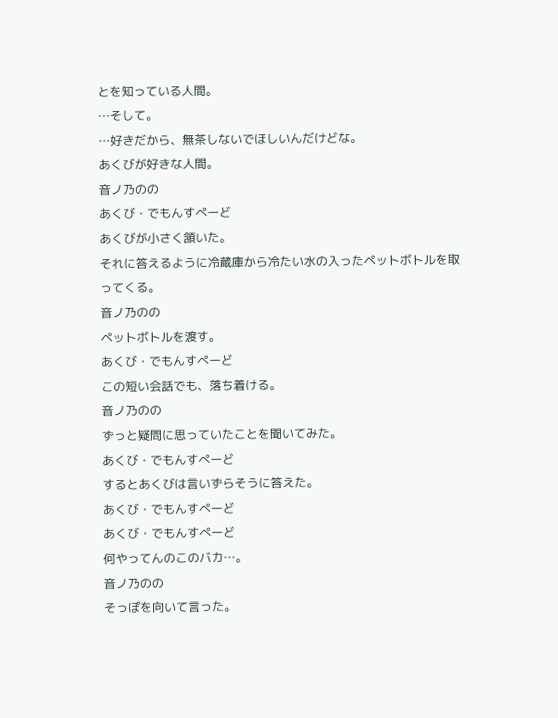とを知っている人間。
…そして。
…好きだから、無茶しないでほしいんだけどな。
あくびが好きな人間。
音ノ乃のの
あくび・でもんすぺーど
あくびが小さく頷いた。
それに答えるように冷蔵庫から冷たい水の入ったペットボトルを取ってくる。
音ノ乃のの
ペットボトルを渡す。
あくび・でもんすぺーど
この短い会話でも、落ち着ける。
音ノ乃のの
ずっと疑問に思っていたことを聞いてみた。
あくび・でもんすぺーど
するとあくびは言いずらそうに答えた。
あくび・でもんすぺーど
あくび・でもんすぺーど
何やってんのこのバカ…。
音ノ乃のの
そっぽを向いて言った。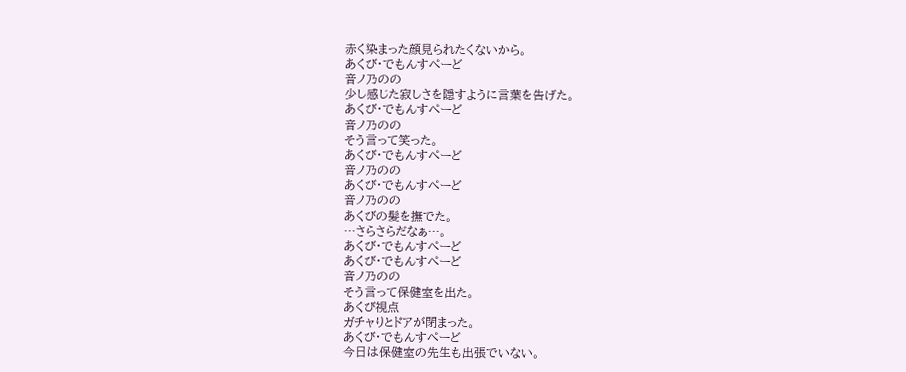赤く染まった顔見られたくないから。
あくび・でもんすぺーど
音ノ乃のの
少し感じた寂しさを隠すように言葉を告げた。
あくび・でもんすぺーど
音ノ乃のの
そう言って笑った。
あくび・でもんすぺーど
音ノ乃のの
あくび・でもんすぺーど
音ノ乃のの
あくびの髪を撫でた。
…さらさらだなぁ…。
あくび・でもんすぺーど
あくび・でもんすぺーど
音ノ乃のの
そう言って保健室を出た。
あくび視点
ガチャりとドアが閉まった。
あくび・でもんすぺーど
今日は保健室の先生も出張でいない。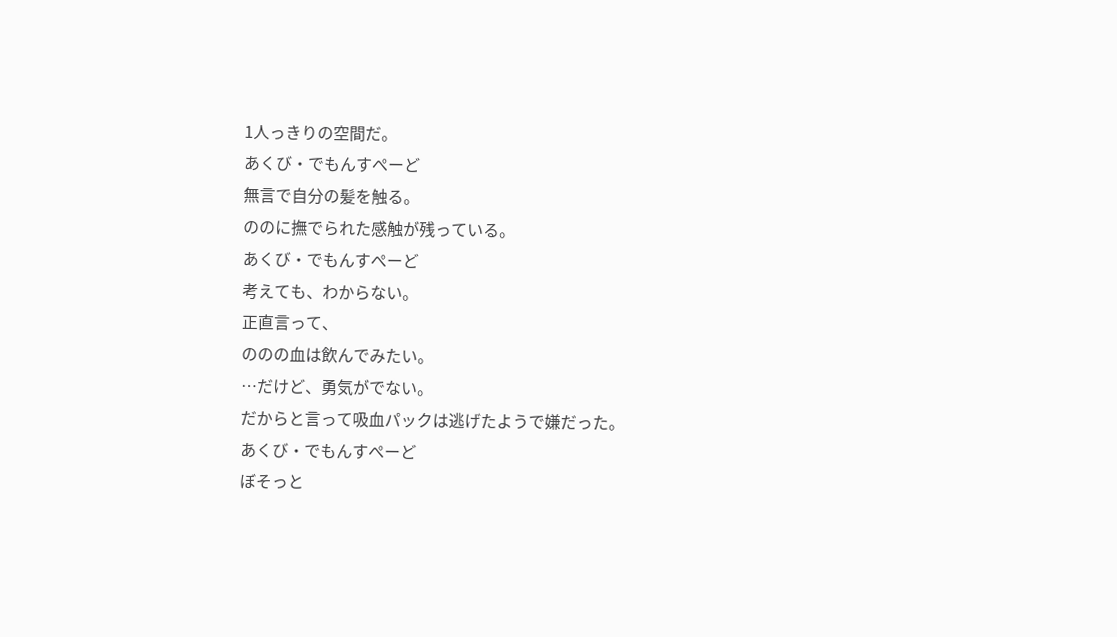1人っきりの空間だ。
あくび・でもんすぺーど
無言で自分の髪を触る。
ののに撫でられた感触が残っている。
あくび・でもんすぺーど
考えても、わからない。
正直言って、
ののの血は飲んでみたい。
…だけど、勇気がでない。
だからと言って吸血パックは逃げたようで嫌だった。
あくび・でもんすぺーど
ぼそっと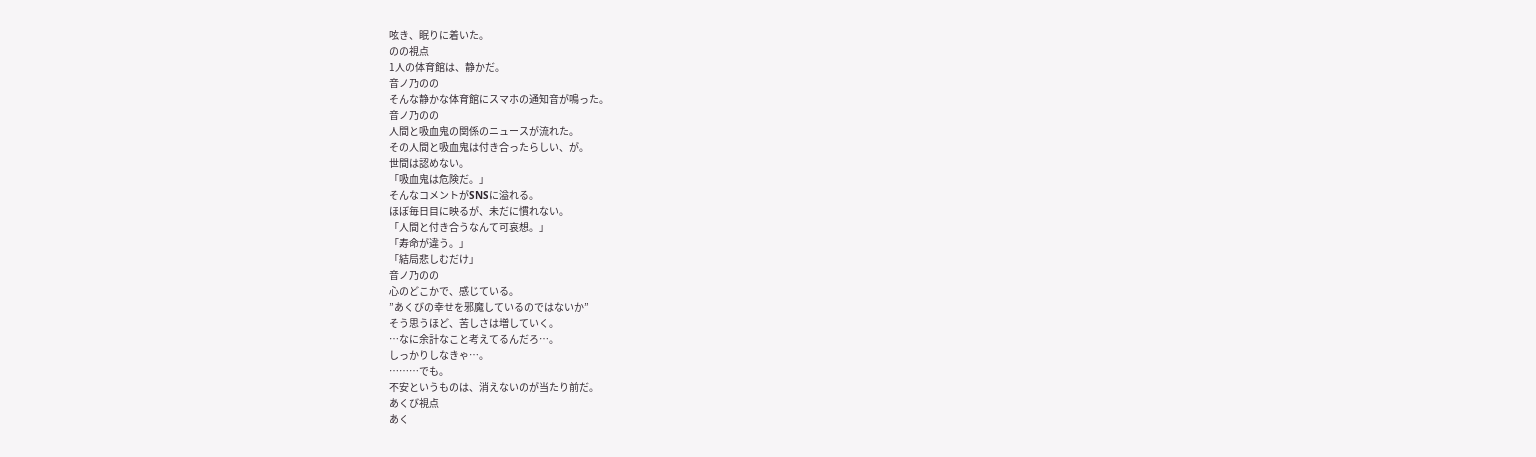呟き、眠りに着いた。
のの視点
1人の体育館は、静かだ。
音ノ乃のの
そんな静かな体育館にスマホの通知音が鳴った。
音ノ乃のの
人間と吸血鬼の関係のニュースが流れた。
その人間と吸血鬼は付き合ったらしい、が。
世間は認めない。
「吸血鬼は危険だ。」
そんなコメントがSNSに溢れる。
ほぼ毎日目に映るが、未だに慣れない。
「人間と付き合うなんて可哀想。」
「寿命が違う。」
「結局悲しむだけ」
音ノ乃のの
心のどこかで、感じている。
”あくびの幸せを邪魔しているのではないか”
そう思うほど、苦しさは増していく。
…なに余計なこと考えてるんだろ…。
しっかりしなきゃ…。
………でも。
不安というものは、消えないのが当たり前だ。
あくび視点
あく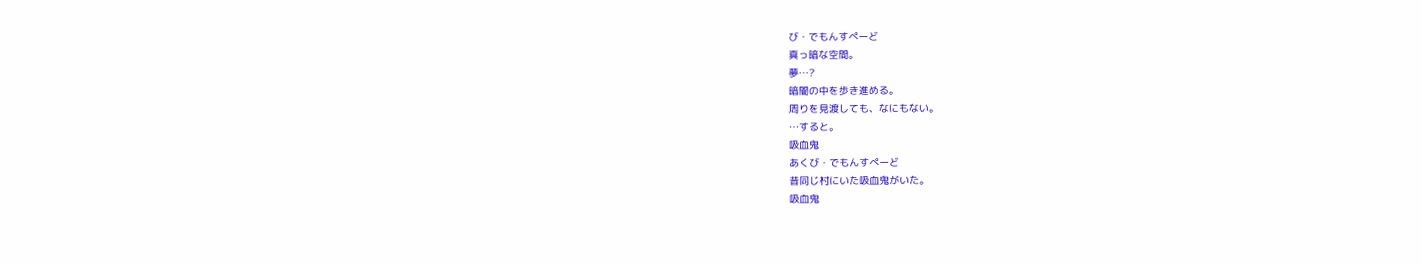び・でもんすぺーど
真っ暗な空間。
夢…?
暗闇の中を歩き進める。
周りを見渡しても、なにもない。
…すると。
吸血鬼
あくび・でもんすぺーど
昔同じ村にいた吸血鬼がいた。
吸血鬼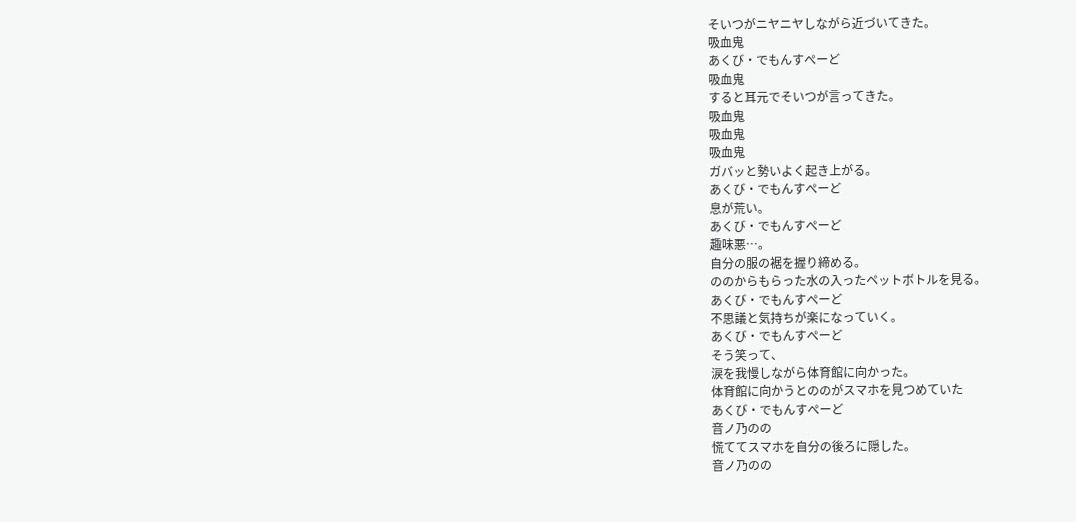そいつがニヤニヤしながら近づいてきた。
吸血鬼
あくび・でもんすぺーど
吸血鬼
すると耳元でそいつが言ってきた。
吸血鬼
吸血鬼
吸血鬼
ガバッと勢いよく起き上がる。
あくび・でもんすぺーど
息が荒い。
あくび・でもんすぺーど
趣味悪…。
自分の服の裾を握り締める。
ののからもらった水の入ったペットボトルを見る。
あくび・でもんすぺーど
不思議と気持ちが楽になっていく。
あくび・でもんすぺーど
そう笑って、
涙を我慢しながら体育館に向かった。
体育館に向かうとののがスマホを見つめていた
あくび・でもんすぺーど
音ノ乃のの
慌ててスマホを自分の後ろに隠した。
音ノ乃のの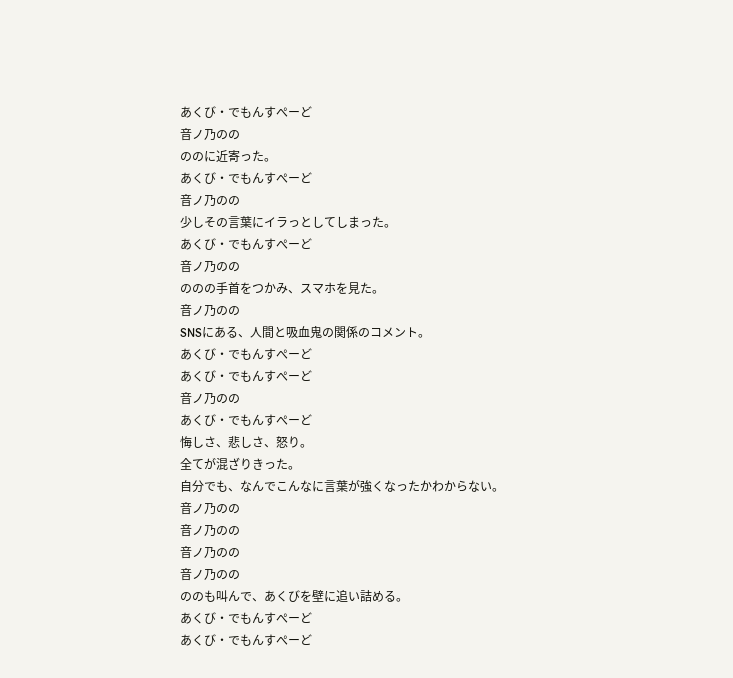あくび・でもんすぺーど
音ノ乃のの
ののに近寄った。
あくび・でもんすぺーど
音ノ乃のの
少しその言葉にイラっとしてしまった。
あくび・でもんすぺーど
音ノ乃のの
ののの手首をつかみ、スマホを見た。
音ノ乃のの
SNSにある、人間と吸血鬼の関係のコメント。
あくび・でもんすぺーど
あくび・でもんすぺーど
音ノ乃のの
あくび・でもんすぺーど
悔しさ、悲しさ、怒り。
全てが混ざりきった。
自分でも、なんでこんなに言葉が強くなったかわからない。
音ノ乃のの
音ノ乃のの
音ノ乃のの
音ノ乃のの
ののも叫んで、あくびを壁に追い詰める。
あくび・でもんすぺーど
あくび・でもんすぺーど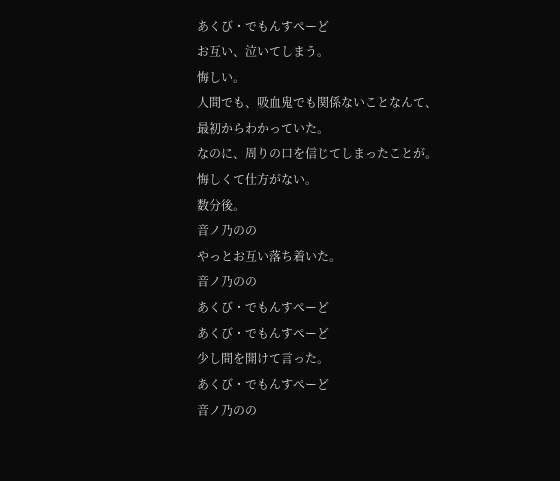あくび・でもんすぺーど
お互い、泣いてしまう。
悔しい。
人間でも、吸血鬼でも関係ないことなんて、
最初からわかっていた。
なのに、周りの口を信じてしまったことが。
悔しくて仕方がない。
数分後。
音ノ乃のの
やっとお互い落ち着いた。
音ノ乃のの
あくび・でもんすぺーど
あくび・でもんすぺーど
少し間を開けて言った。
あくび・でもんすぺーど
音ノ乃のの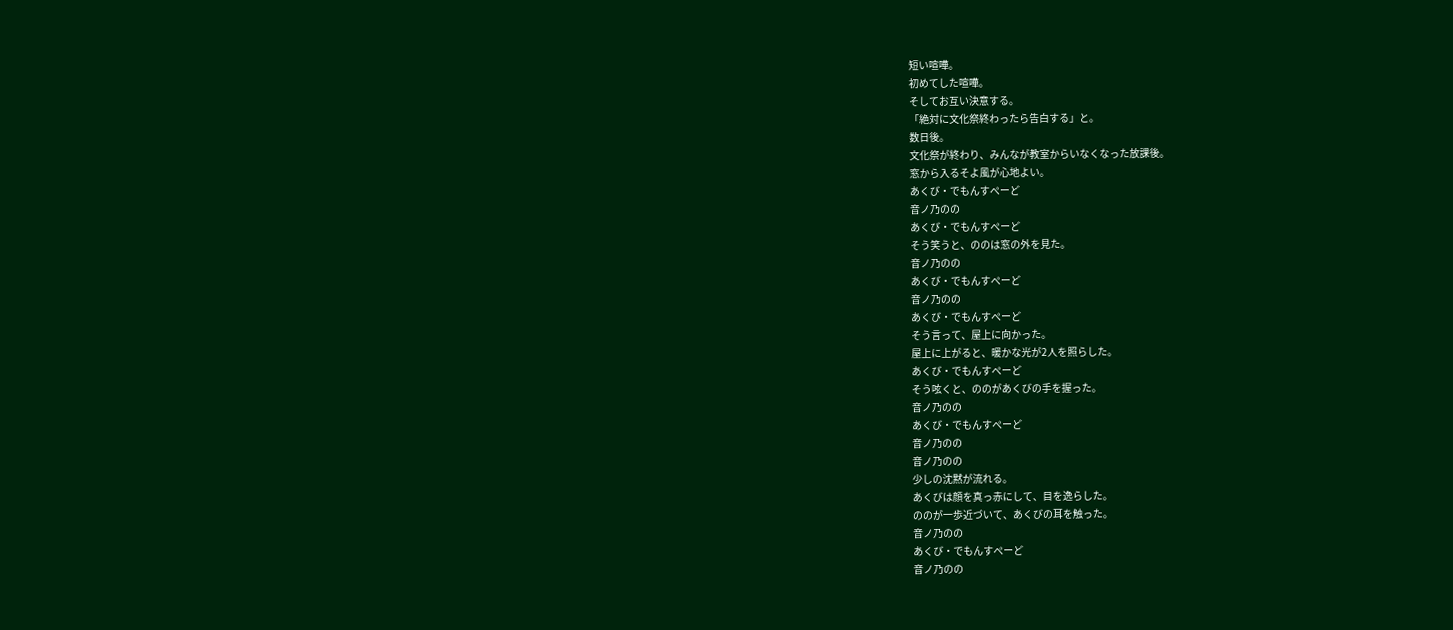短い喧嘩。
初めてした喧嘩。
そしてお互い決意する。
「絶対に文化祭終わったら告白する」と。
数日後。
文化祭が終わり、みんなが教室からいなくなった放課後。
窓から入るそよ風が心地よい。
あくび・でもんすぺーど
音ノ乃のの
あくび・でもんすぺーど
そう笑うと、ののは窓の外を見た。
音ノ乃のの
あくび・でもんすぺーど
音ノ乃のの
あくび・でもんすぺーど
そう言って、屋上に向かった。
屋上に上がると、暖かな光が2人を照らした。
あくび・でもんすぺーど
そう呟くと、ののがあくびの手を握った。
音ノ乃のの
あくび・でもんすぺーど
音ノ乃のの
音ノ乃のの
少しの沈黙が流れる。
あくびは顔を真っ赤にして、目を逸らした。
ののが一歩近づいて、あくびの耳を触った。
音ノ乃のの
あくび・でもんすぺーど
音ノ乃のの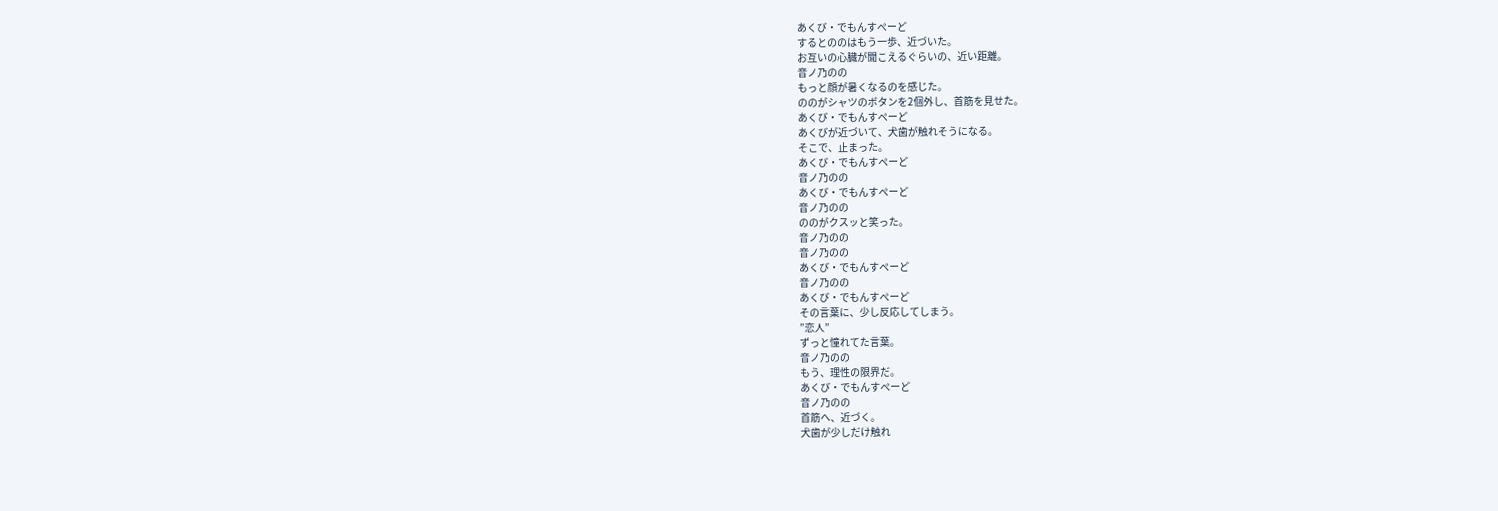あくび・でもんすぺーど
するとののはもう一歩、近づいた。
お互いの心臓が聞こえるぐらいの、近い距離。
音ノ乃のの
もっと顔が暑くなるのを感じた。
ののがシャツのボタンを2個外し、首筋を見せた。
あくび・でもんすぺーど
あくびが近づいて、犬歯が触れそうになる。
そこで、止まった。
あくび・でもんすぺーど
音ノ乃のの
あくび・でもんすぺーど
音ノ乃のの
ののがクスッと笑った。
音ノ乃のの
音ノ乃のの
あくび・でもんすぺーど
音ノ乃のの
あくび・でもんすぺーど
その言葉に、少し反応してしまう。
”恋人”
ずっと憧れてた言葉。
音ノ乃のの
もう、理性の限界だ。
あくび・でもんすぺーど
音ノ乃のの
首筋へ、近づく。
犬歯が少しだけ触れ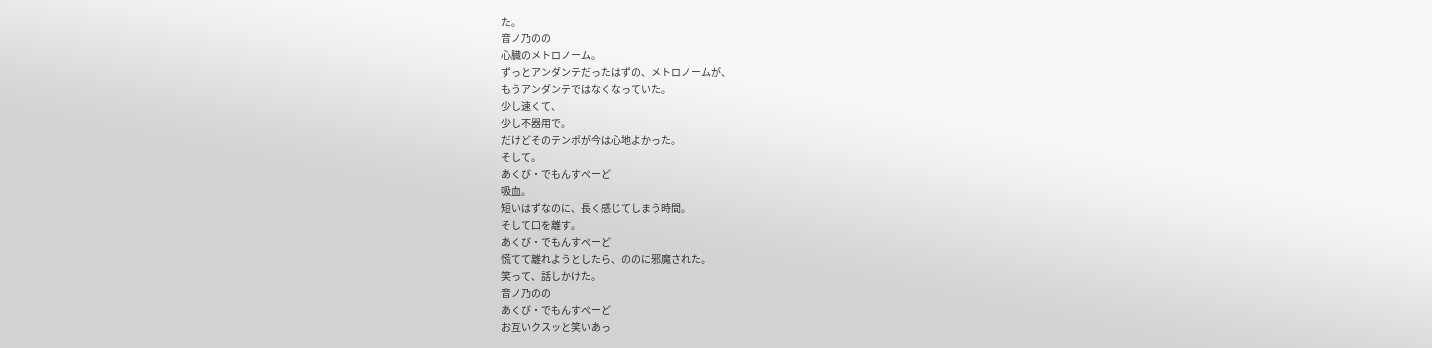た。
音ノ乃のの
心臓のメトロノーム。
ずっとアンダンテだったはずの、メトロノームが、
もうアンダンテではなくなっていた。
少し速くて、
少し不器用で。
だけどそのテンポが今は心地よかった。
そして。
あくび・でもんすぺーど
吸血。
短いはずなのに、長く感じてしまう時間。
そして口を離す。
あくび・でもんすぺーど
慌てて離れようとしたら、ののに邪魔された。
笑って、話しかけた。
音ノ乃のの
あくび・でもんすぺーど
お互いクスッと笑いあっ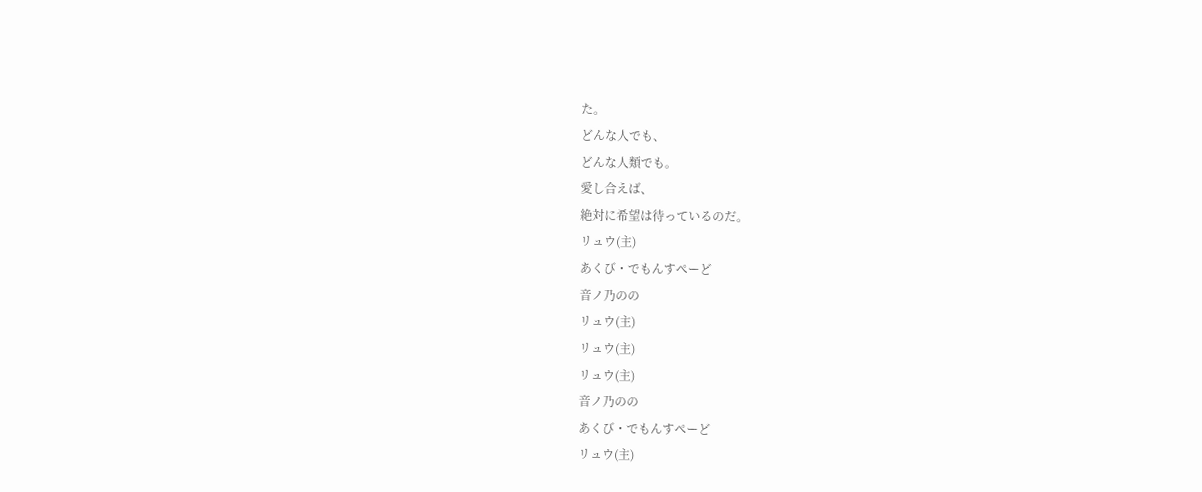た。
どんな人でも、
どんな人類でも。
愛し合えば、
絶対に希望は待っているのだ。
リュウ(主)
あくび・でもんすぺーど
音ノ乃のの
リュウ(主)
リュウ(主)
リュウ(主)
音ノ乃のの
あくび・でもんすぺーど
リュウ(主)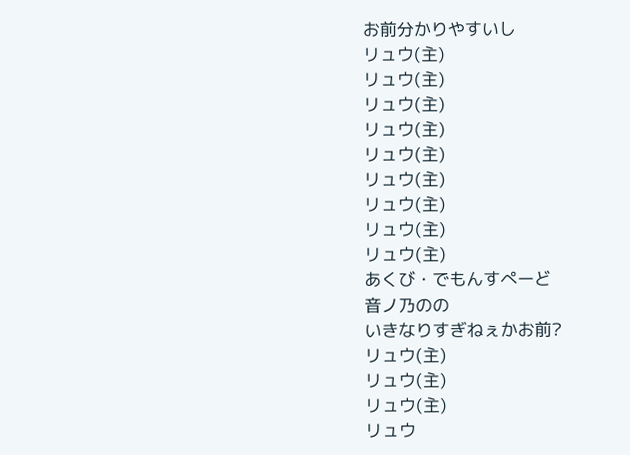お前分かりやすいし
リュウ(主)
リュウ(主)
リュウ(主)
リュウ(主)
リュウ(主)
リュウ(主)
リュウ(主)
リュウ(主)
リュウ(主)
あくび・でもんすぺーど
音ノ乃のの
いきなりすぎねぇかお前?
リュウ(主)
リュウ(主)
リュウ(主)
リュウ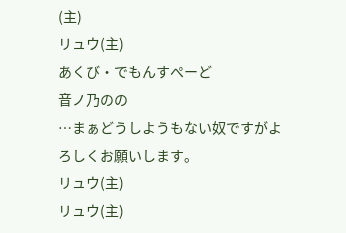(主)
リュウ(主)
あくび・でもんすぺーど
音ノ乃のの
…まぁどうしようもない奴ですがよろしくお願いします。
リュウ(主)
リュウ(主)